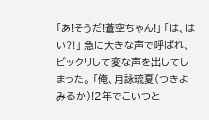「あ!そうだ!蒼空ちゃん!」 「は、はい⁈」 急に大きな声で呼ばれ、ビックリして変な声を出してしまった。 「俺、月詠琉夏(つきよみるか)!2年でこいつと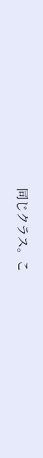同じクラス。こ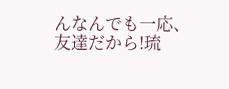んなんでも一応、友達だから!琉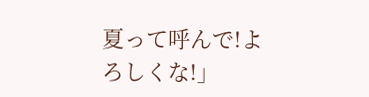夏って呼んで!よろしくな!」